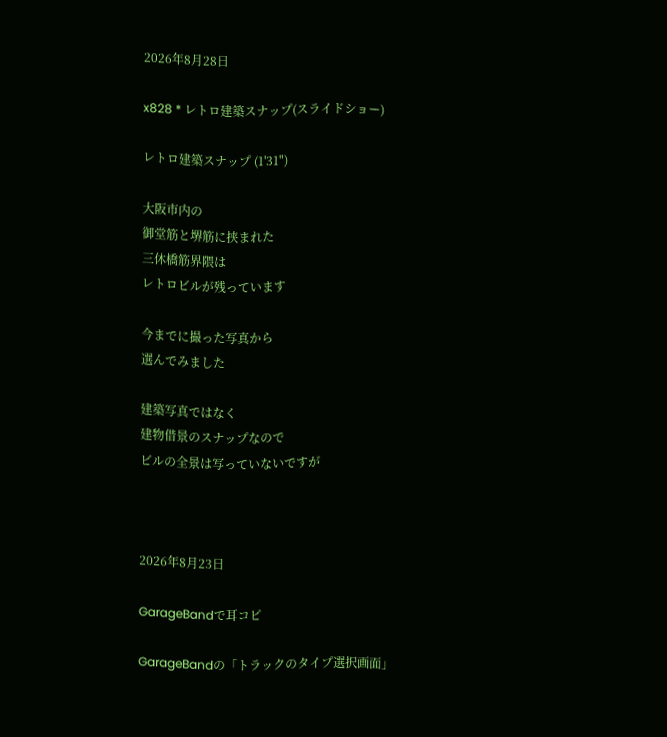2026年8月28日

x828 * レトロ建築スナップ(スライドショー)

レトロ建築スナップ (1'31")

大阪市内の
御堂筋と堺筋に挟まれた
三休橋筋界隈は
レトロビルが残っています

今までに撮った写真から
選んでみました

建築写真ではなく
建物借景のスナップなので
ビルの全景は写っていないですが



2026年8月23日

GarageBandで耳コピ

GarageBandの「トラックのタイプ選択画面」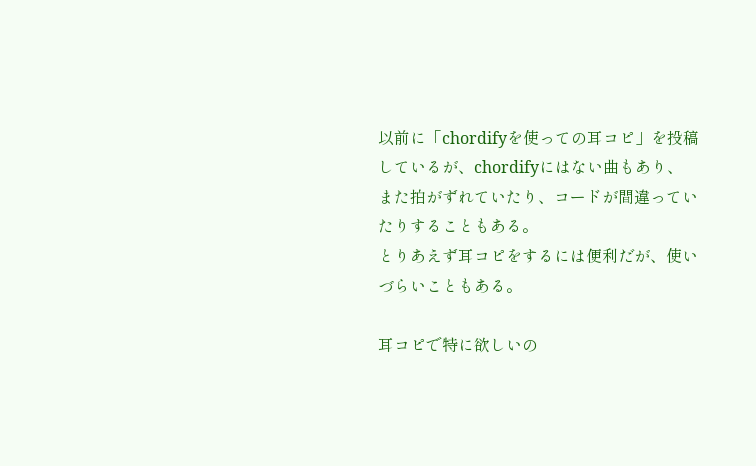以前に「chordifyを使っての耳コピ」を投稿しているが、chordifyにはない曲もあり、
また拍がずれていたり、コードが間違っていたりすることもある。
とりあえず耳コピをするには便利だが、使いづらいこともある。

耳コピで特に欲しいの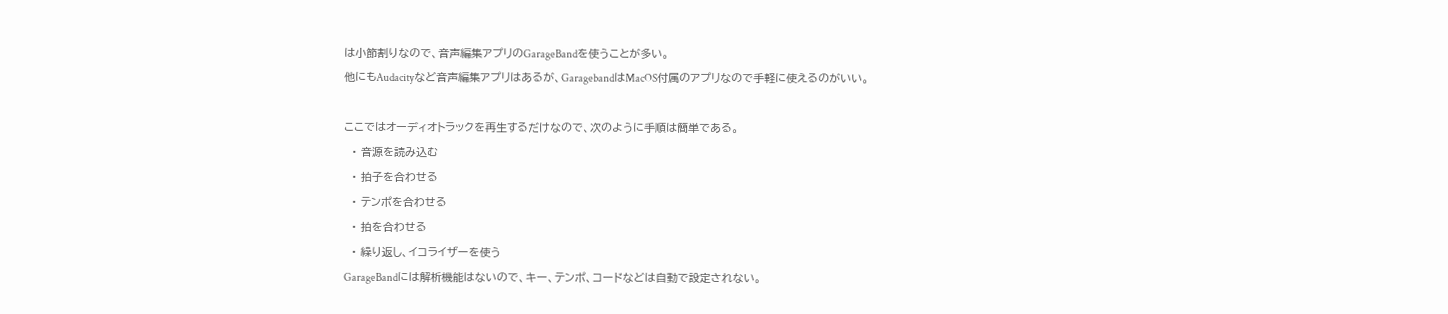は小節割りなので、音声編集アプリのGarageBandを使うことが多い。
他にもAudacityなど音声編集アプリはあるが、GaragebandはMacOS付属のアプリなので手軽に使えるのがいい。

ここではオーディオトラックを再生するだけなので、次のように手順は簡単である。
  • 音源を読み込む
  • 拍子を合わせる
  • テンポを合わせる
  • 拍を合わせる
  • 繰り返し、イコライザーを使う
GarageBandには解析機能はないので、キー、テンポ、コードなどは自動で設定されない。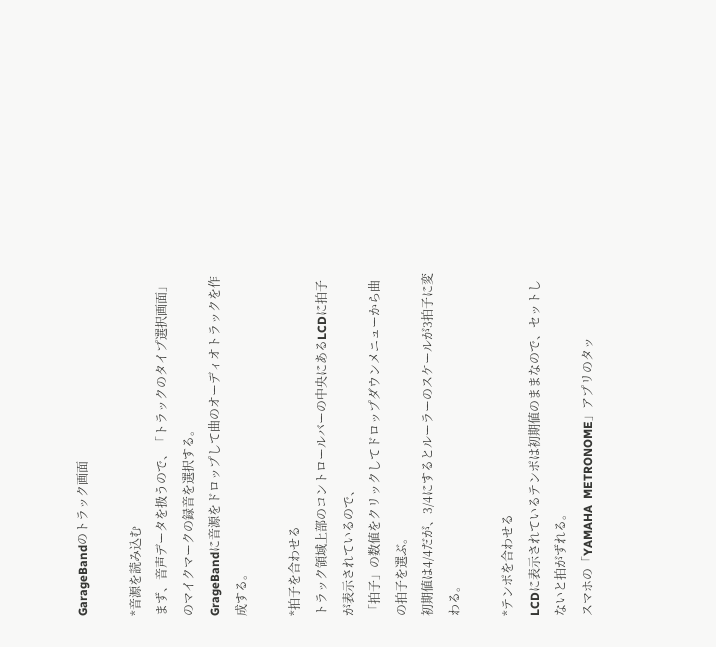GarageBandのトラック画面

*音源を読み込む
まず、音声データを扱うので、「トラックのタイプ選択画面」のマイクマークの録音を選択する。
GrageBandに音源をドロップして曲のオーディオトラックを作成する。

*拍子を合わせる
トラック領域上部のコントロールバーの中央にあるLCDに拍子が表示されているので、
「拍子」の数値をクリックしてドロップダウンメニューから曲の拍子を選ぶ。
初期値は4/4だが、3/4にするとルーラーのスケールが3拍子に変わる。

*テンポを合わせる
LCDに表示されているテンポは初期値のままなので、セットしないと拍がずれる。
スマホの「YAMAHA  METRONOME」アプリのタッ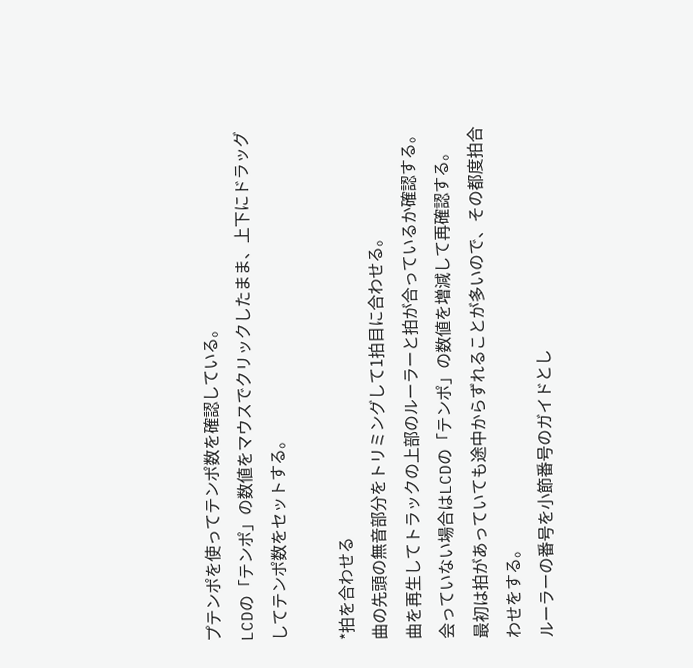プテンポを使ってテンポ数を確認している。
LCDの「テンポ」の数値をマウスでクリックしたまま、上下にドラッグしてテンポ数をセットする。

*拍を合わせる
曲の先頭の無音部分をトリミングして1拍目に合わせる。
曲を再生してトラックの上部のルーラーと拍が合っているか確認する。
会っていない場合はLCDの「テンポ」の数値を増減して再確認する。
最初は拍があっていても途中からずれることが多いので、その都度拍合わせをする。
ルーラーの番号を小節番号のガイドとし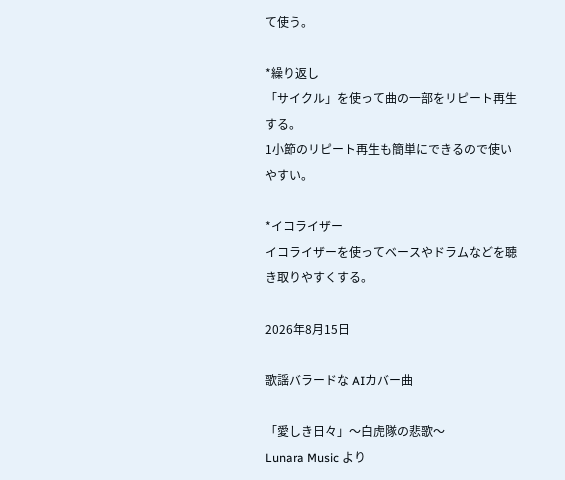て使う。

*繰り返し
「サイクル」を使って曲の一部をリピート再生する。
1小節のリピート再生も簡単にできるので使いやすい。

*イコライザー
イコライザーを使ってベースやドラムなどを聴き取りやすくする。

2026年8月15日

歌謡バラードな AIカバー曲

「愛しき日々」〜白虎隊の悲歌〜
Lunara Music より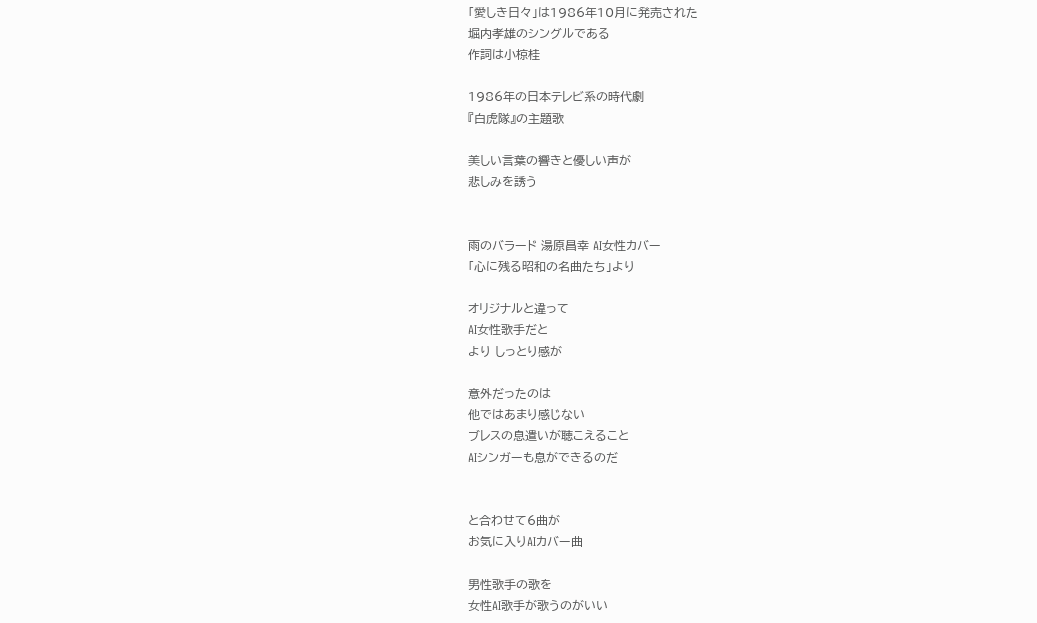「愛しき日々」は1986年10月に発売された
堀内孝雄のシングルである
作詞は小椋桂

1986年の日本テレビ系の時代劇
『白虎隊』の主題歌

美しい言葉の響きと優しい声が
悲しみを誘う


雨のバラード 湯原昌幸 AI女性カバー
「心に残る昭和の名曲たち」より

オリジナルと違って
AI女性歌手だと
より しっとり感が

意外だったのは
他ではあまり感じない
ブレスの息遣いが聴こえること
AIシンガーも息ができるのだ


と合わせて6曲が
お気に入りAIカバー曲

男性歌手の歌を
女性AI歌手が歌うのがいい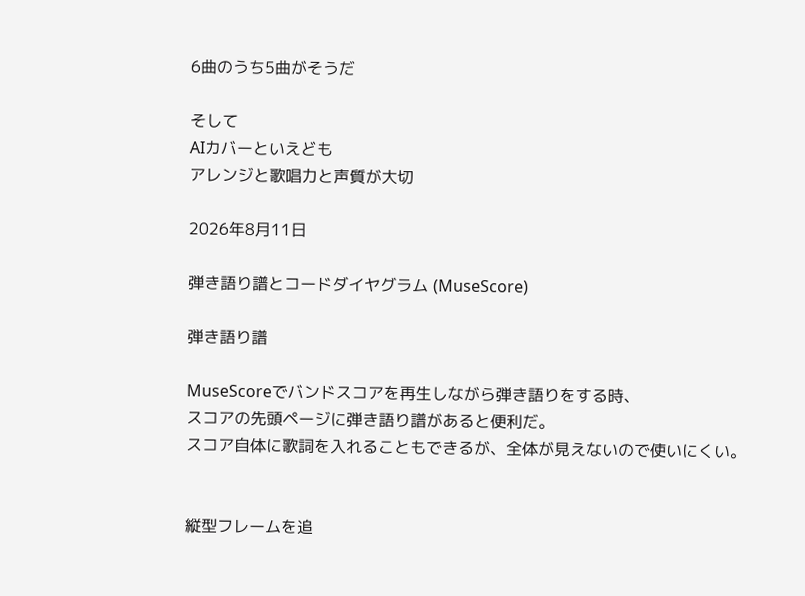6曲のうち5曲がそうだ

そして
AIカバーといえども
アレンジと歌唱力と声質が大切

2026年8月11日

弾き語り譜とコードダイヤグラム (MuseScore)

弾き語り譜

MuseScoreでバンドスコアを再生しながら弾き語りをする時、
スコアの先頭ページに弾き語り譜があると便利だ。
スコア自体に歌詞を入れることもできるが、全体が見えないので使いにくい。


縦型フレームを追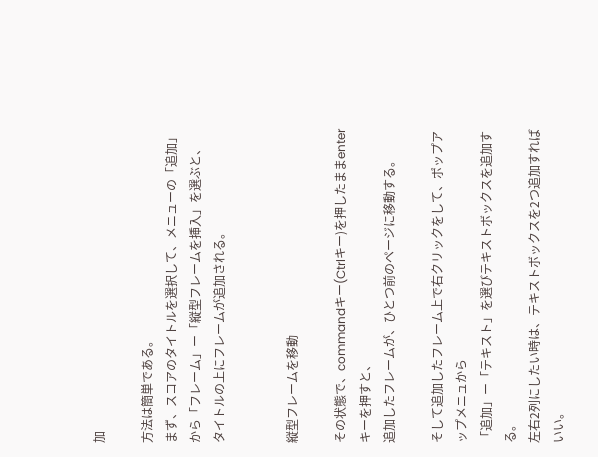加

方法は簡単である。
まず、スコアのタイトルを選択して、メニューの「追加」から「フレーム」ー「縦型フレームを挿入」を選ぶと、
タイトルの上にフレームが追加される。


縦型フレームを移動

その状態で、commandキー(Ctrlキー)を押したままenterキーを押すと、
追加したフレームが、ひとつ前のページに移動する。

そして追加したフレーム上で右クリックをして、ポップアップメニュから
「追加」ー「テキスト」を選びテキストボックスを追加する。
左右2列にしたい時は、テキストボックスを2つ追加すればいい。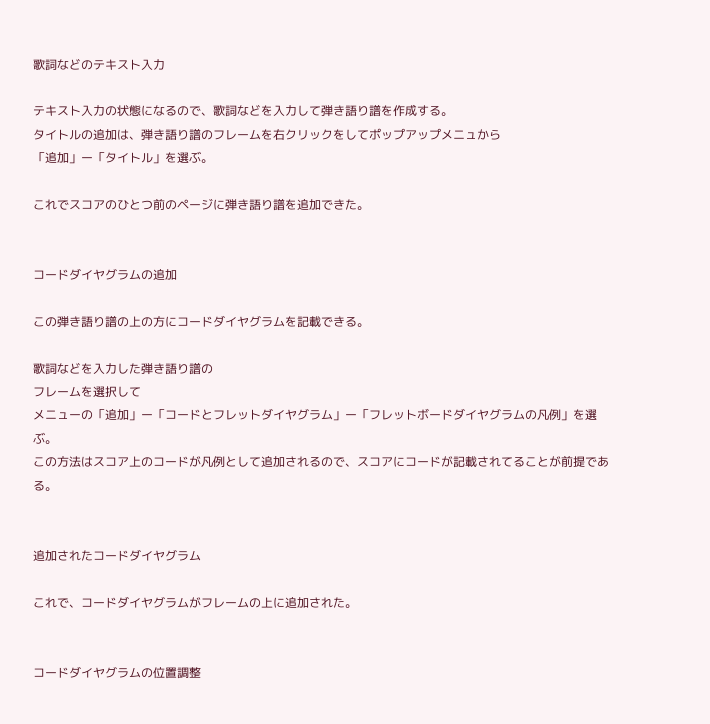歌詞などのテキスト入力

テキスト入力の状態になるので、歌詞などを入力して弾き語り譜を作成する。
タイトルの追加は、弾き語り譜のフレームを右クリックをしてポップアップメニュから
「追加」ー「タイトル」を選ぶ。

これでスコアのひとつ前のページに弾き語り譜を追加できた。


コードダイヤグラムの追加

この弾き語り譜の上の方にコードダイヤグラムを記載できる。

歌詞などを入力した弾き語り譜の
フレームを選択して
メニューの「追加」ー「コードとフレットダイヤグラム」ー「フレットボードダイヤグラムの凡例」を選ぶ。
この方法はスコア上のコードが凡例として追加されるので、スコアにコードが記載されてることが前提である。


追加されたコードダイヤグラム

これで、コードダイヤグラムがフレームの上に追加された。


コードダイヤグラムの位置調整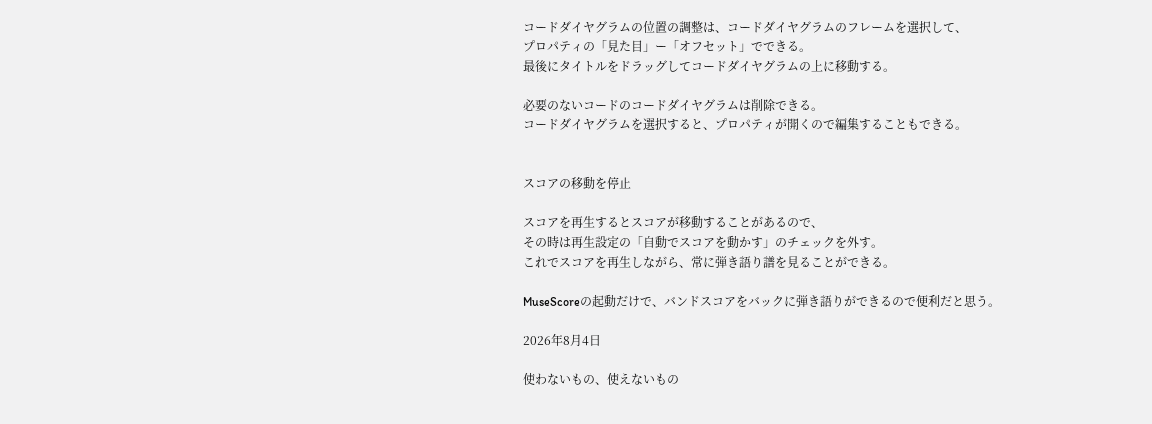コードダイヤグラムの位置の調整は、コードダイヤグラムのフレームを選択して、
プロパティの「見た目」ー「オフセット」でできる。
最後にタイトルをドラッグしてコードダイヤグラムの上に移動する。

必要のないコードのコードダイヤグラムは削除できる。
コードダイヤグラムを選択すると、プロパティが開くので編集することもできる。


スコアの移動を停止

スコアを再生するとスコアが移動することがあるので、
その時は再生設定の「自動でスコアを動かす」のチェックを外す。
これでスコアを再生しながら、常に弾き語り譜を見ることができる。

MuseScoreの起動だけで、バンドスコアをバックに弾き語りができるので便利だと思う。

2026年8月4日

使わないもの、使えないもの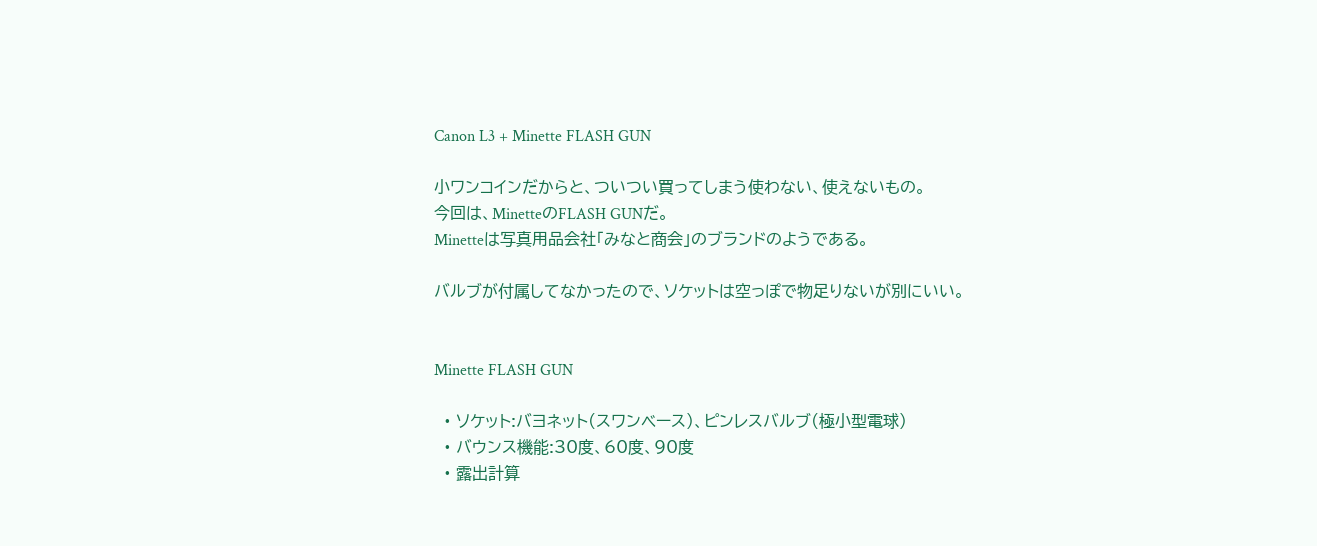Canon L3 + Minette FLASH GUN

小ワンコインだからと、ついつい買ってしまう使わない、使えないもの。
今回は、MinetteのFLASH GUNだ。
Minetteは写真用品会社「みなと商会」のブランドのようである。

バルブが付属してなかったので、ソケットは空っぽで物足りないが別にいい。


Minette FLASH GUN

  • ソケット:バヨネット(スワンベース)、ピンレスバルブ(極小型電球)
  • バウンス機能:30度、60度、90度
  • 露出計算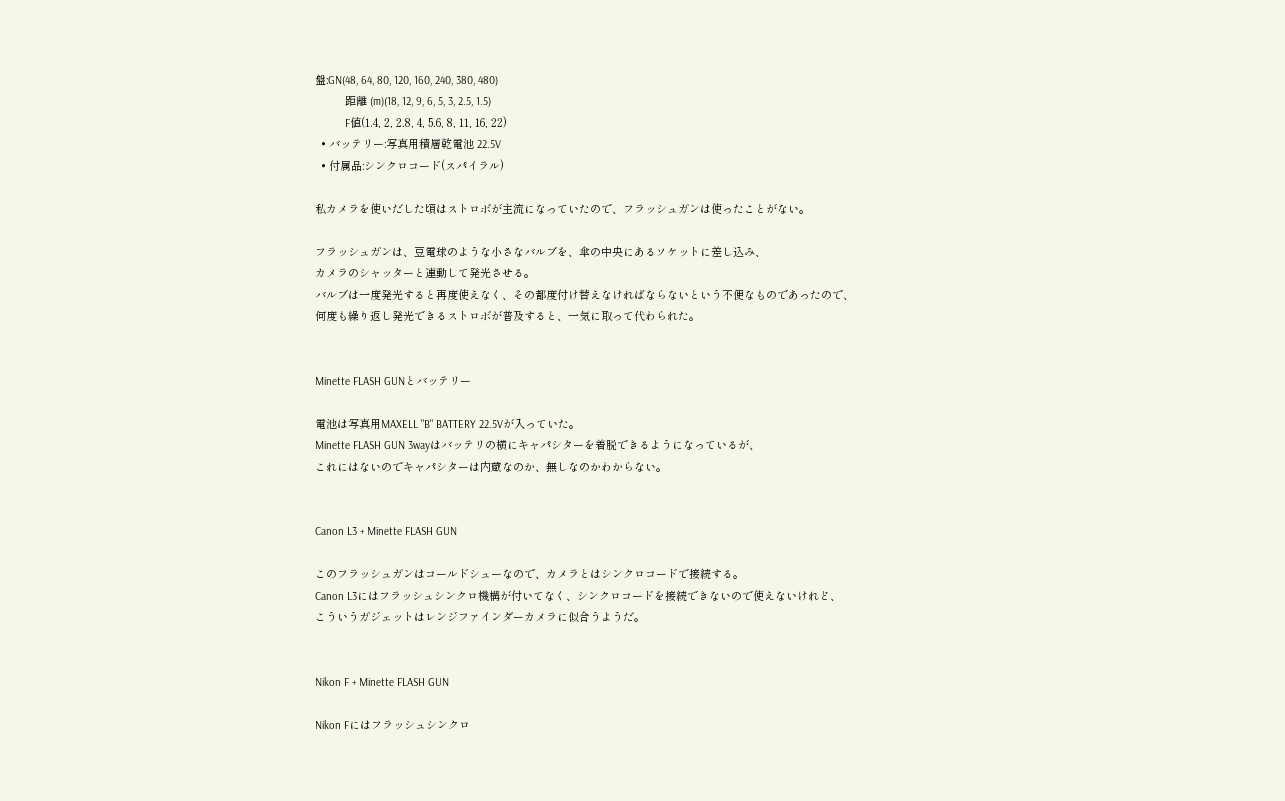盤:GN(48, 64, 80, 120, 160, 240, 380, 480)
          距離 (m)(18, 12, 9, 6, 5, 3, 2.5, 1.5)
          F値(1.4, 2, 2.8, 4, 5.6, 8, 11, 16, 22)
  • バッテリー:写真用積層乾電池 22.5V
  • 付属品:シンクロコード(スパイラル)

私カメラを使いだした頃はストロボが主流になっていたので、フラッシュガンは使ったことがない。

フラッシュガンは、豆電球のような小さなバルブを、傘の中央にあるソケットに差し込み、
カメラのシャッターと連動して発光させる。
バルブは一度発光すると再度使えなく、その都度付け替えなければならないという不便なものであったので、
何度も繰り返し発光できるストロボが普及すると、一気に取って代わられた。


Minette FLASH GUNとバッテリー

電池は写真用MAXELL "B" BATTERY 22.5Vが入っていた。
Minette FLASH GUN 3wayはバッテリの横にキャパシターを着脱できるようになっているが、
これにはないのでキャパシターは内蔵なのか、無しなのかわからない。


Canon L3 + Minette FLASH GUN

このフラッシュガンはコールドシューなので、カメラとはシンクロコードで接続する。
Canon L3にはフラッシュシンクロ機構が付いてなく、シンクロコードを接続できないので使えないけれど、
こういうガジェットはレンジファインダーカメラに似合うようだ。


Nikon F + Minette FLASH GUN

Nikon Fにはフラッシュシンクロ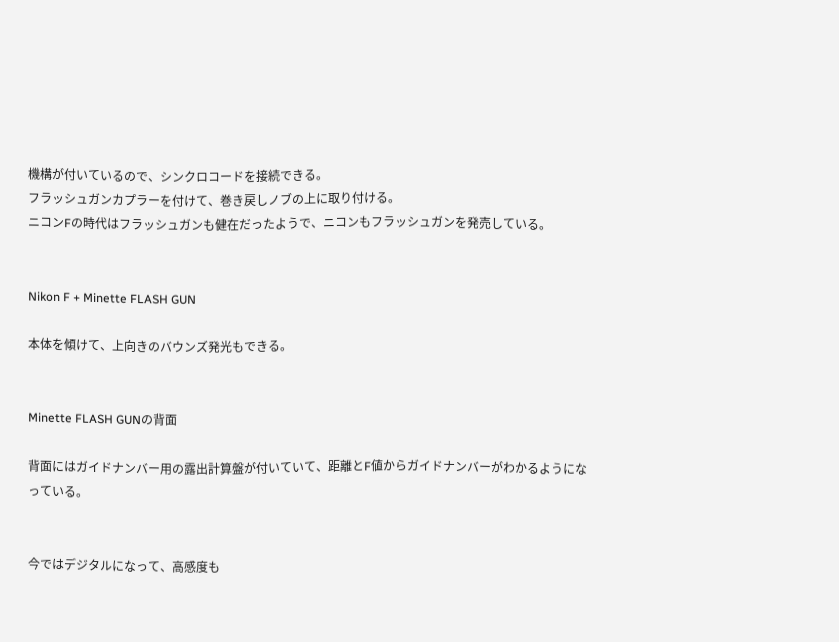機構が付いているので、シンクロコードを接続できる。
フラッシュガンカプラーを付けて、巻き戻しノブの上に取り付ける。
ニコンFの時代はフラッシュガンも健在だったようで、ニコンもフラッシュガンを発売している。


Nikon F + Minette FLASH GUN

本体を傾けて、上向きのバウンズ発光もできる。


Minette FLASH GUNの背面

背面にはガイドナンバー用の露出計算盤が付いていて、距離とF値からガイドナンバーがわかるようになっている。


今ではデジタルになって、高感度も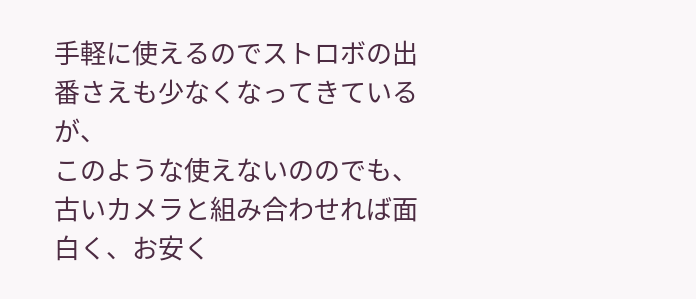手軽に使えるのでストロボの出番さえも少なくなってきているが、
このような使えないののでも、古いカメラと組み合わせれば面白く、お安く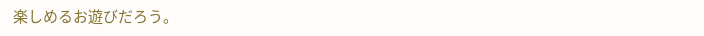楽しめるお遊びだろう。